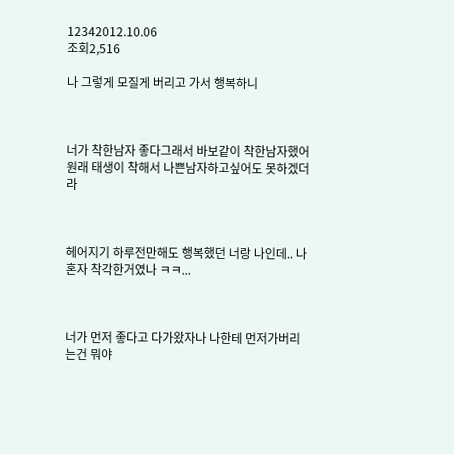12342012.10.06
조회2,516

나 그렇게 모질게 버리고 가서 행복하니



너가 착한남자 좋다그래서 바보같이 착한남자했어  원래 태생이 착해서 나쁜남자하고싶어도 못하겠더라



헤어지기 하루전만해도 행복했던 너랑 나인데.. 나혼자 착각한거였나 ㅋㅋ...



너가 먼저 좋다고 다가왔자나 나한테 먼저가버리는건 뭐야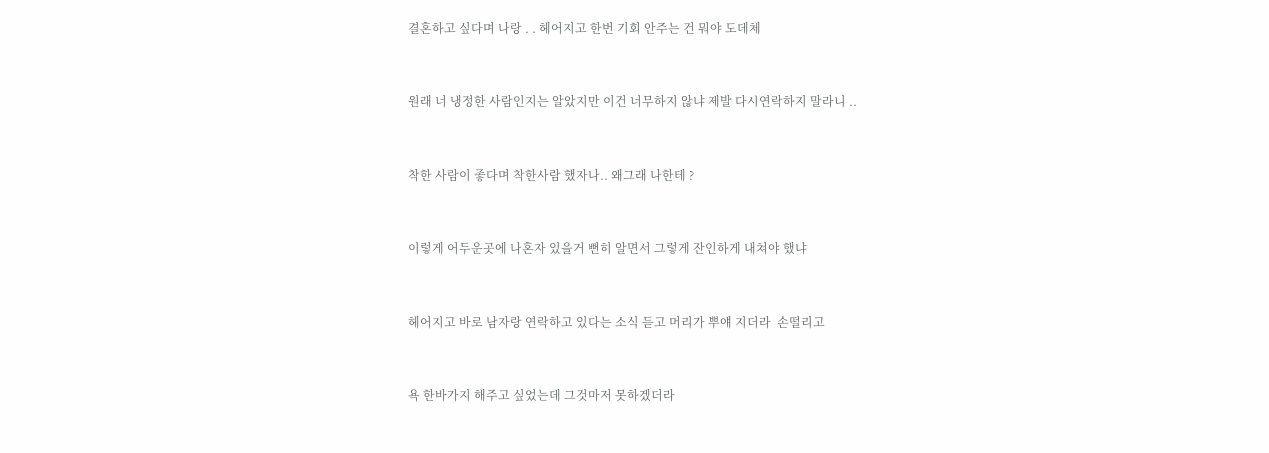결혼하고 싶다며 나랑 . . 헤어지고 한번 기회 안주는 건 뭐야 도데체



원래 너 냉정한 사람인지는 알았지만 이건 너무하지 않냐 제발 다시연락하지 말라니 ..



착한 사람이 좋다며 착한사람 했자나.. 왜그래 나한테 ?



이렇게 어두운곳에 나혼자 있을거 뻔히 알면서 그렇게 잔인하게 내쳐야 했냐



헤어지고 바로 남자랑 연락하고 있다는 소식 듣고 머리가 뿌얘 지더라  손떨리고



욕 한바가지 해주고 싶었는데 그것마저 못하겠더라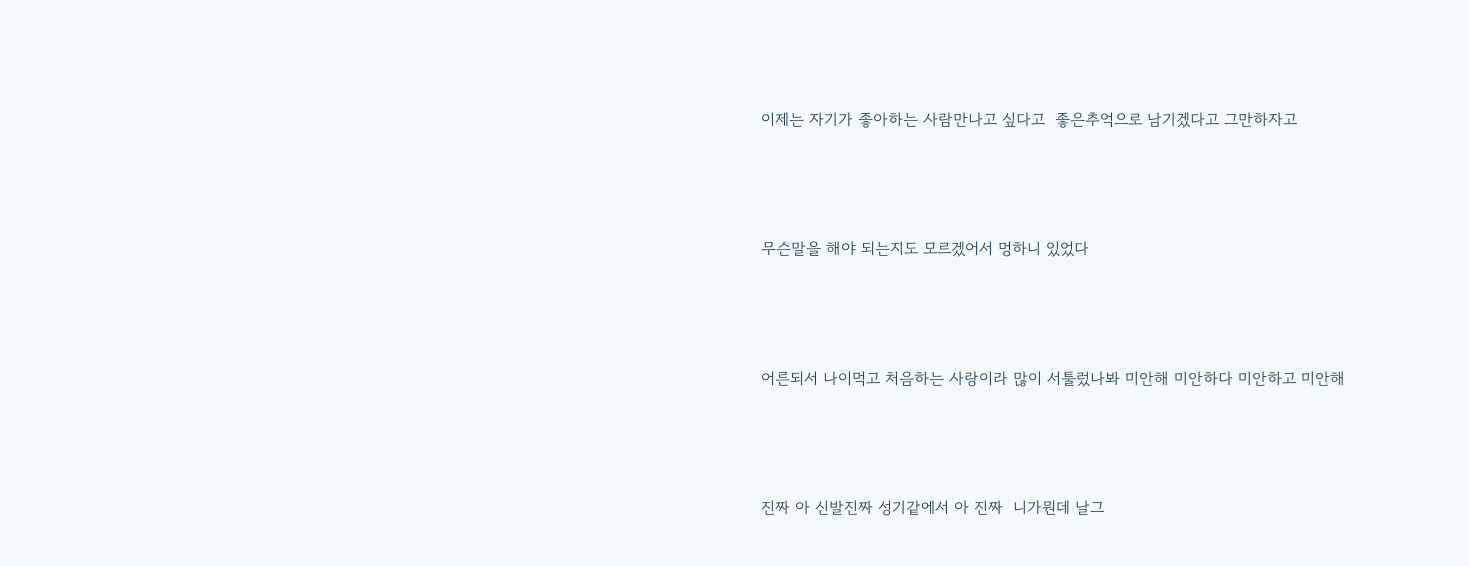이제는 자기가 좋아하는 사람만나고 싶다고  좋은추억으로 남기겠다고 그만하자고



무슨말을 해야 되는지도 모르겠어서 멍하니 있었다



어른되서 나이먹고 처음하는 사랑이라 많이 서툴렀나봐 미안해 미안하다 미안하고 미안해



진짜 아 신발진짜 성기같에서 아 진짜  니가뭔데 날그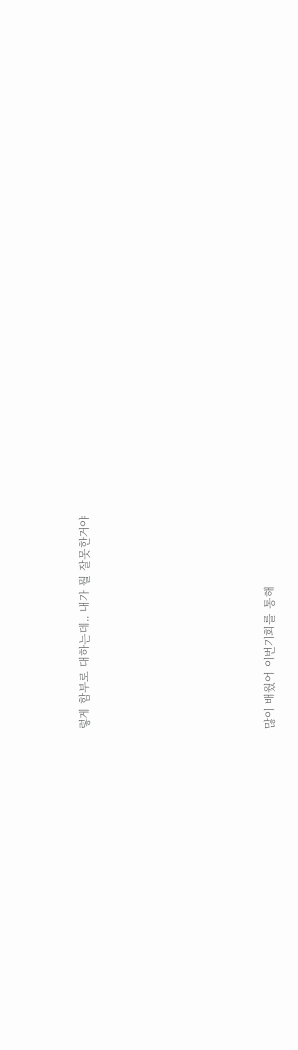렇게 함부로 대하는데.. 내가 뭘 잘못한거야









많이 배웠어 이번기회를 통해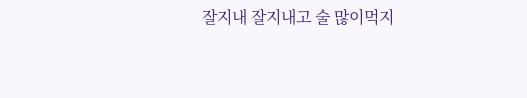잘지내 잘지내고 술 많이먹지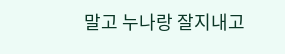말고 누나랑 잘지내고